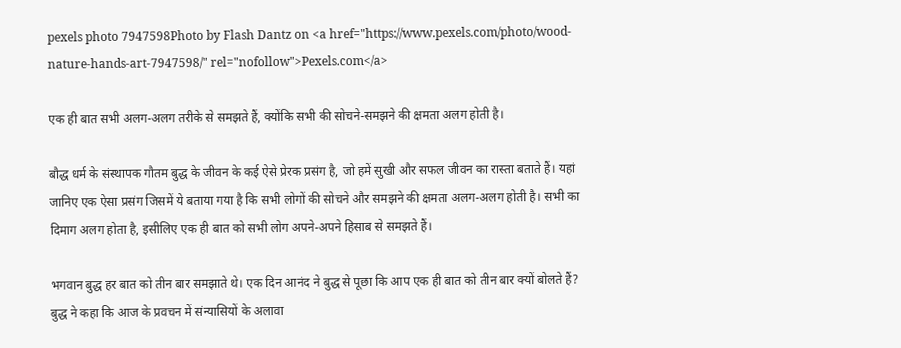pexels photo 7947598Photo by Flash Dantz on <a href="https://www.pexels.com/photo/wood-nature-hands-art-7947598/" rel="nofollow">Pexels.com</a>

एक ही बात सभी अलग-अलग तरीके से समझते हैं, क्योंकि सभी की सोचने-समझने की क्षमता अलग होती है।

बौद्ध धर्म के संस्थापक गौतम बुद्ध के जीवन के कई ऐसे प्रेरक प्रसंग है, जो हमें सुखी और सफल जीवन का रास्ता बताते हैं। यहां जानिए एक ऐसा प्रसंग जिसमें ये बताया गया है कि सभी लोगों की सोचने और समझने की क्षमता अलग-अलग होती है। सभी का दिमाग अलग होता है, इसीलिए एक ही बात को सभी लोग अपने-अपने हिसाब से समझते हैं।

भगवान बुद्ध हर बात को तीन बार समझाते थे। एक दिन आनंद ने बुद्ध से पूछा कि आप एक ही बात को तीन बार क्यों बोलते हैं? बुद्ध ने कहा कि आज के प्रवचन में संन्यासियों के अलावा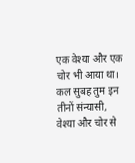एक वेश्या और एक चोर भी आया था। कल सुबह तुम इन तीनों संन्यासी, वेश्या और चोर से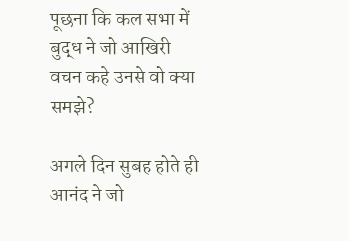पूछना कि कल सभा में बुद्ध ने जो आखिरी वचन कहे उनसे वो क्या समझे?

अगले दिन सुबह होते ही आनंद ने जो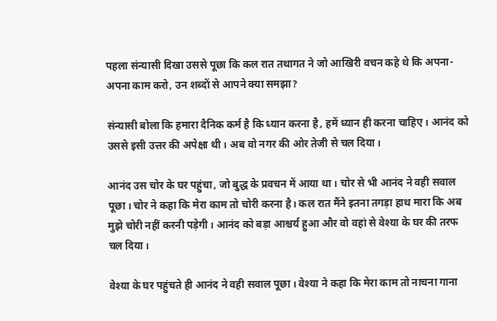पहला संन्यासी दिखा उससे पूछा कि कल रात तथागत ने जो आखिरी वचन कहे थे कि अपना-अपना काम करो, उन शब्दों से आपने क्या समझा?

संन्यासी बोला कि हमारा दैनिक कर्म है कि ध्यान करना है, हमें ध्यान ही करना चाहिए। आनंद को उससे इसी उत्तर की अपेक्षा थी। अब वो नगर की ओर तेजी से चल दिया।

आनंद उस चोर के घर पहुंचा, जो बुद्ध के प्रवचन में आया था। चोर से भी आनंद ने वही सवाल पूछा। चोर ने कहा कि मेरा काम तो चोरी करना है। कल रात मैंने इतना तगड़ा हाथ मारा कि अब मुझे चोरी नहीं करनी पड़ेगी। आनंद को बड़ा आश्चर्य हुआ और वो वहां से वेश्या के घर की तरफ चल दिया।

वेश्या के घर पहुंचते ही आनंद ने वही सवाल पूछा। वेश्या ने कहा कि मेरा काम तो नाचना गाना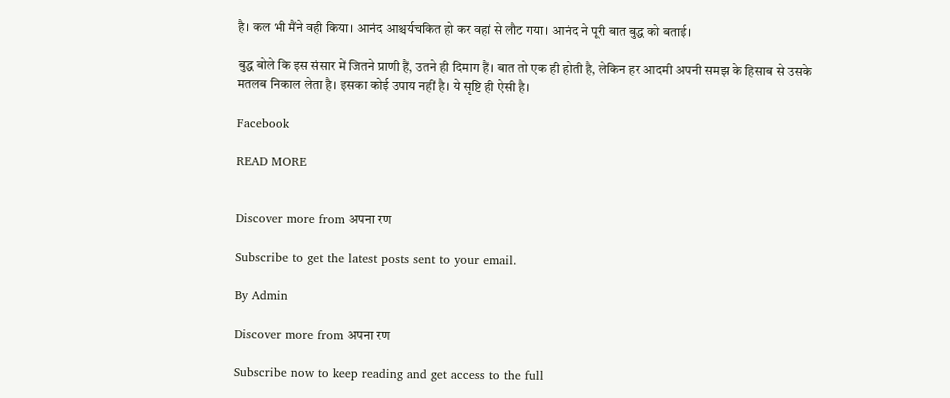है। कल भी मैंने वही किया। आनंद आश्चर्यचकित हो कर वहां से लौट गया। आनंद ने पूरी बात बुद्ध को बताई।

बुद्ध बोले कि इस संसार में जितने प्राणी हैं, उतने ही दिमाग हैं। बात तो एक ही होती है, लेकिन हर आदमी अपनी समझ के हिसाब से उसके मतलब निकाल लेता है। इसका कोई उपाय नहीं है। ये सृष्टि ही ऐसी है।

Facebook

READ MORE


Discover more from अपना रण

Subscribe to get the latest posts sent to your email.

By Admin

Discover more from अपना रण

Subscribe now to keep reading and get access to the full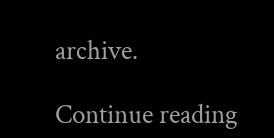archive.

Continue reading